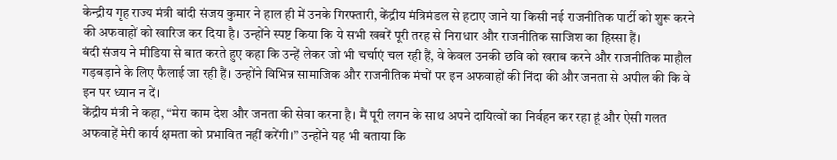केन्द्रीय गृह राज्य मंत्री बांदी संजय कुमार ने हाल ही में उनके गिरफ्तारी, केंद्रीय मंत्रिमंडल से हटाए जाने या किसी नई राजनीतिक पार्टी को शुरू करने की अफवाहों को खारिज कर दिया है। उन्होंने स्पष्ट किया कि ये सभी खबरें पूरी तरह से निराधार और राजनीतिक साजिश का हिस्सा हैं।
बंदी संजय ने मीडिया से बात करते हुए कहा कि उन्हें लेकर जो भी चर्चाएं चल रही हैं, वे केवल उनकी छवि को खराब करने और राजनीतिक माहौल गड़बड़ाने के लिए फैलाई जा रही हैं। उन्होंने विभिन्न सामाजिक और राजनीतिक मंचों पर इन अफवाहों की निंदा की और जनता से अपील की कि वे इन पर ध्यान न दें।
केंद्रीय मंत्री ने कहा, “मेरा काम देश और जनता की सेवा करना है। मैं पूरी लगन के साथ अपने दायित्वों का निर्वहन कर रहा हूं और ऐसी गलत अफवाहें मेरी कार्य क्षमता को प्रभावित नहीं करेंगी।” उन्होंने यह भी बताया कि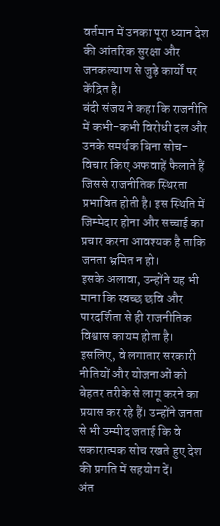वर्तमान में उनका पूरा ध्यान देश की आंतरिक सुरक्षा और जनकल्याण से जुड़े कार्यों पर केंद्रित है।
बंदी संजय ने कहा कि राजनीति में कभी-कभी विरोधी दल और उनके समर्थक बिना सोच-विचार किए अफवाहें फैलाते हैं जिससे राजनीतिक स्थिरता प्रभावित होती है। इस स्थिति में जिम्मेदार होना और सच्चाई का प्रचार करना आवश्यक है ताकि जनता भ्रमित न हो।
इसके अलावा, उन्होंने यह भी माना कि स्वच्छ छवि और पारदर्शिता से ही राजनीतिक विश्वास कायम होता है। इसलिए, वे लगातार सरकारी नीतियों और योजनाओं को बेहतर तरीके से लागू करने का प्रयास कर रहे हैं। उन्होंने जनता से भी उम्मीद जताई कि वे सकारात्मक सोच रखते हुए देश की प्रगति में सहयोग दें।
अंत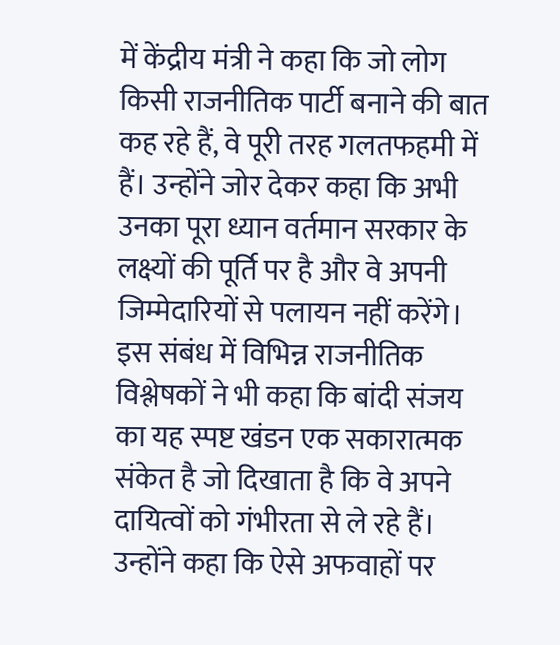में केंद्रीय मंत्री ने कहा कि जो लोग किसी राजनीतिक पार्टी बनाने की बात कह रहे हैं, वे पूरी तरह गलतफहमी में हैं। उन्होंने जोर देकर कहा कि अभी उनका पूरा ध्यान वर्तमान सरकार के लक्ष्यों की पूर्ति पर है और वे अपनी जिम्मेदारियों से पलायन नहीं करेंगे।
इस संबंध में विभिन्न राजनीतिक विश्लेषकों ने भी कहा कि बांदी संजय का यह स्पष्ट खंडन एक सकारात्मक संकेत है जो दिखाता है कि वे अपने दायित्वों को गंभीरता से ले रहे हैं। उन्होंने कहा कि ऐसे अफवाहों पर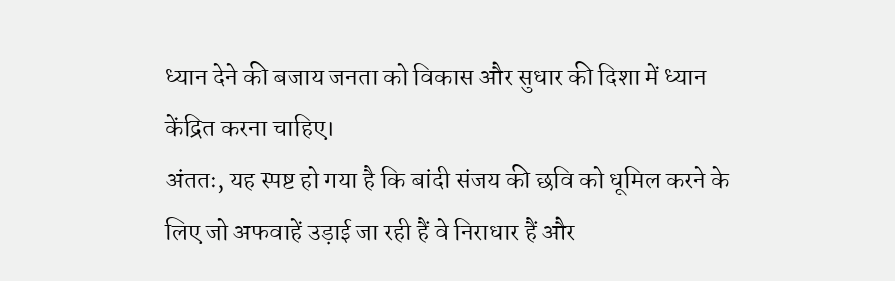ध्यान देने की बजाय जनता को विकास और सुधार की दिशा में ध्यान केंद्रित करना चाहिए।
अंततः, यह स्पष्ट हो गया है कि बांदी संजय की छवि को धूमिल करने के लिए जो अफवाहें उड़ाई जा रही हैं वे निराधार हैं और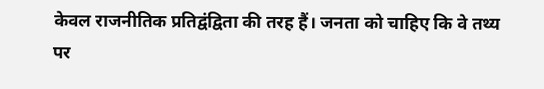केवल राजनीतिक प्रतिद्वंद्विता की तरह हैं। जनता को चाहिए कि वे तथ्य पर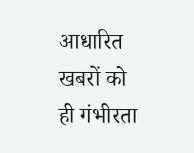आधारित खबरों को ही गंभीरता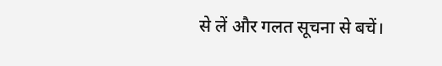से लें और गलत सूचना से बचें।